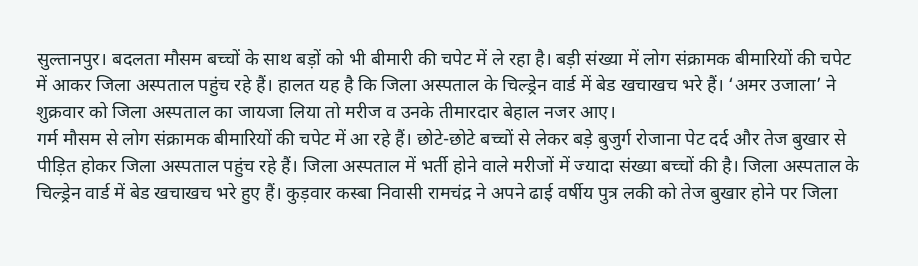सुल्तानपुर। बदलता मौसम बच्चों के साथ बड़ों को भी बीमारी की चपेट में ले रहा है। बड़ी संख्या में लोग संक्रामक बीमारियों की चपेट में आकर जिला अस्पताल पहुंच रहे हैं। हालत यह है कि जिला अस्पताल के चिल्ड्रेन वार्ड में बेड खचाखच भरे हैं। ‘अमर उजाला’ ने शुक्रवार को जिला अस्पताल का जायजा लिया तो मरीज व उनके तीमारदार बेहाल नजर आए।
गर्म मौसम से लोग संक्रामक बीमारियों की चपेट में आ रहे हैं। छोटे-छोटे बच्चों से लेकर बड़े बुजुर्ग रोजाना पेट दर्द और तेज बुखार से पीड़ित होकर जिला अस्पताल पहुंच रहे हैं। जिला अस्पताल में भर्ती होने वाले मरीजों में ज्यादा संख्या बच्चों की है। जिला अस्पताल के चिल्ड्रेन वार्ड में बेड खचाखच भरे हुए हैं। कुड़वार कस्बा निवासी रामचंद्र ने अपने ढाई वर्षीय पुत्र लकी को तेज बुखार होने पर जिला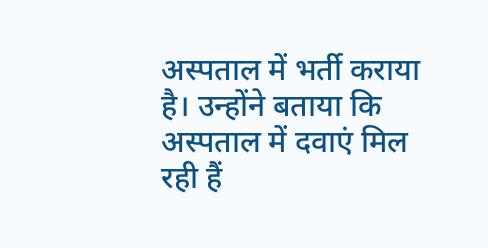अस्पताल में भर्ती कराया है। उन्होंने बताया कि अस्पताल में दवाएं मिल रही हैं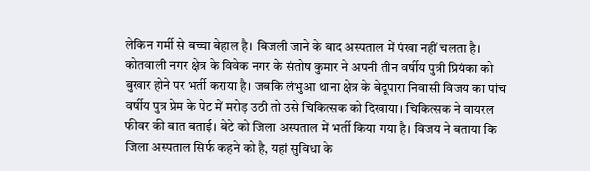लेकिन गर्मी से बच्चा बेहाल है। बिजली जाने के बाद अस्पताल में पंखा नहीं चलता है। कोतवाली नगर क्षेत्र के विवेक नगर के संतोष कुमार ने अपनी तीन वर्षीय पुत्री प्रियंका को बुखार होने पर भर्ती कराया है। जबकि लंभुआ थाना क्षेत्र के बेदूपारा निवासी विजय का पांच वर्षीय पुत्र प्रेम के पेट में मरोड़ उठी तो उसे चिकित्सक को दिखाया। चिकित्सक ने वायरल फीवर की बात बताई। बेटे को जिला अस्पताल में भर्ती किया गया है। विजय ने बताया कि जिला अस्पताल सिर्फ कहने को है, यहां सुविधा के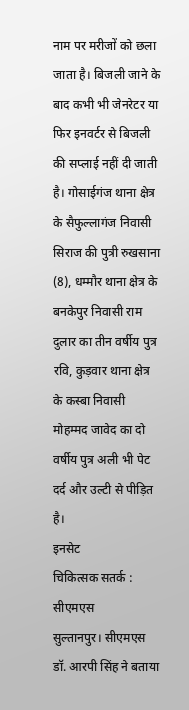नाम पर मरीजों को छला जाता है। बिजली जाने के बाद कभी भी जेनरेटर या फिर इनवर्टर से बिजली की सप्लाई नहीं दी जाती है। गोसाईगंज थाना क्षेत्र के सैफुल्लागंज निवासी सिराज की पुत्री रुखसाना (8), धम्मौर थाना क्षेत्र के बनकेपुर निवासी राम दुलार का तीन वर्षीय पुत्र रवि, कुड़वार थाना क्षेत्र के कस्बा निवासी मोहम्मद जावेद का दो वर्षीय पुत्र अली भी पेट दर्द और उल्टी से पीड़ित है।
इनसेट
चिकित्सक सतर्क : सीएमएस
सुल्तानपुर। सीएमएस डॉ. आरपी सिंह ने बताया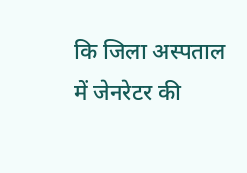कि जिला अस्पताल में जेनरेटर की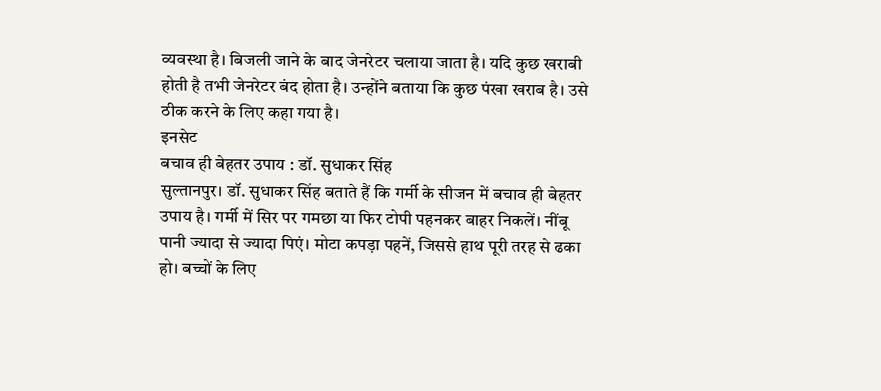व्यवस्था है। बिजली जाने के बाद जेनरेटर चलाया जाता है। यदि कुछ खराबी होती है तभी जेनरेटर बंद होता है। उन्होंने बताया कि कुछ पंखा खराब है। उसे ठीक करने के लिए कहा गया है।
इनसेट
बचाव ही बेहतर उपाय : डॉ. सुधाकर सिंह
सुल्तानपुर। डॉ. सुधाकर सिंह बताते हैं कि गर्मी के सीजन में बचाव ही बेहतर उपाय है। गर्मी में सिर पर गमछा या फिर टोपी पहनकर बाहर निकलें। नींबू पानी ज्यादा से ज्यादा पिएं। मोटा कपड़ा पहनें, जिससे हाथ पूरी तरह से ढका हो। बच्चों के लिए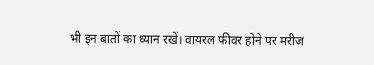भी इन बातों का ध्यान रखें। वायरल फीवर होने पर मरीज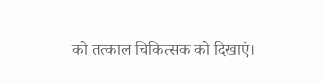को तत्काल चिकित्सक को दिखाएं।